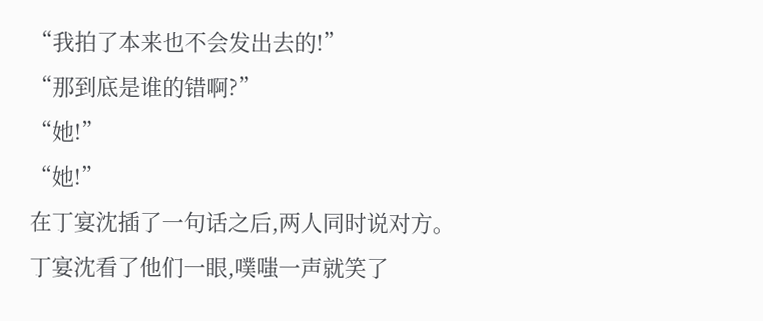“我拍了本来也不会发出去的!”
“那到底是谁的错啊?”
“她!”
“她!”
在丁宴沈插了一句话之后,两人同时说对方。
丁宴沈看了他们一眼,噗嗤一声就笑了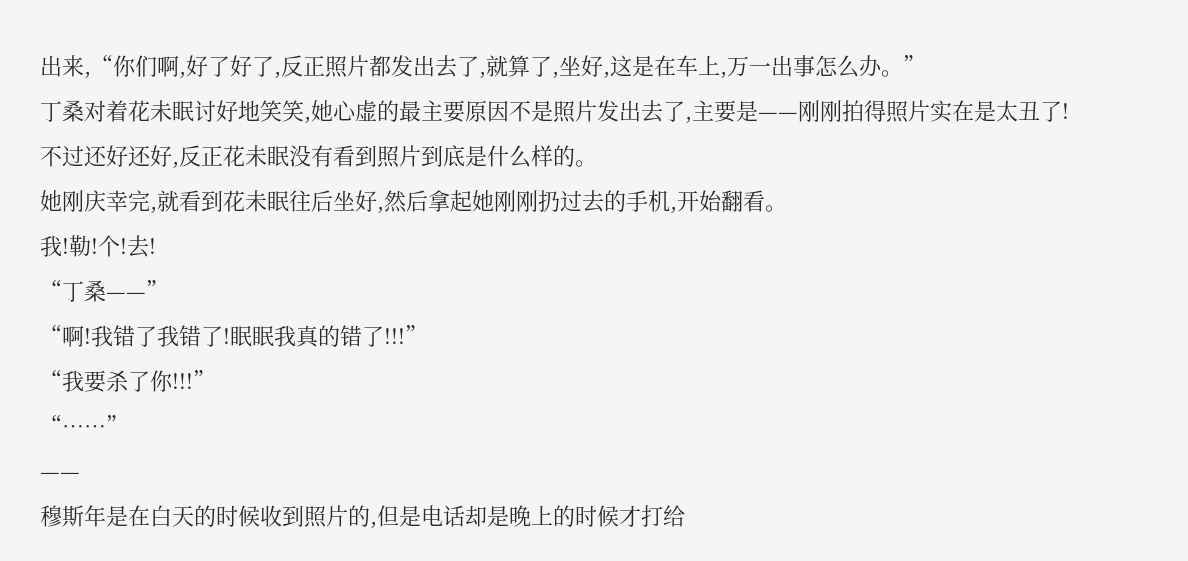出来,“你们啊,好了好了,反正照片都发出去了,就算了,坐好,这是在车上,万一出事怎么办。”
丁桑对着花未眠讨好地笑笑,她心虚的最主要原因不是照片发出去了,主要是——刚刚拍得照片实在是太丑了!
不过还好还好,反正花未眠没有看到照片到底是什么样的。
她刚庆幸完,就看到花未眠往后坐好,然后拿起她刚刚扔过去的手机,开始翻看。
我!勒!个!去!
“丁桑——”
“啊!我错了我错了!眠眠我真的错了!!!”
“我要杀了你!!!”
“……”
——
穆斯年是在白天的时候收到照片的,但是电话却是晚上的时候才打给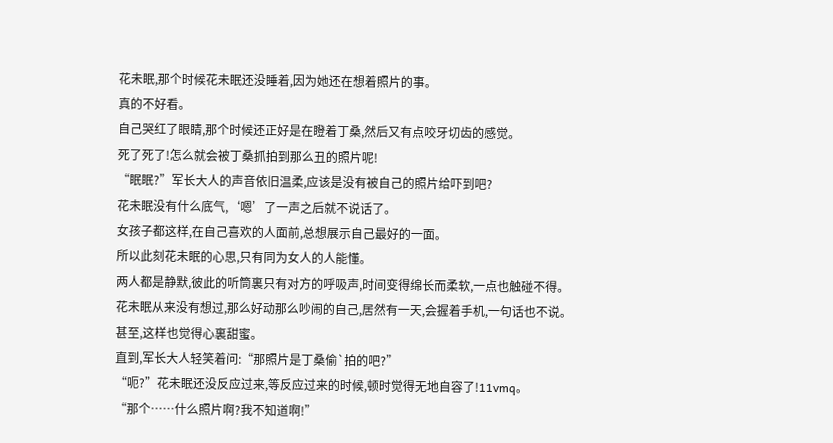花未眠,那个时候花未眠还没睡着,因为她还在想着照片的事。
真的不好看。
自己哭红了眼睛,那个时候还正好是在瞪着丁桑,然后又有点咬牙切齿的感觉。
死了死了!怎么就会被丁桑抓拍到那么丑的照片呢!
“眠眠?”军长大人的声音依旧温柔,应该是没有被自己的照片给吓到吧?
花未眠没有什么底气,‘嗯’了一声之后就不说话了。
女孩子都这样,在自己喜欢的人面前,总想展示自己最好的一面。
所以此刻花未眠的心思,只有同为女人的人能懂。
两人都是静默,彼此的听筒裏只有对方的呼吸声,时间变得绵长而柔软,一点也触碰不得。
花未眠从来没有想过,那么好动那么吵闹的自己,居然有一天,会握着手机,一句话也不说。
甚至,这样也觉得心裏甜蜜。
直到,军长大人轻笑着问:“那照片是丁桑偷`拍的吧?”
“呃?”花未眠还没反应过来,等反应过来的时候,顿时觉得无地自容了!11vmq。
“那个……什么照片啊?我不知道啊!”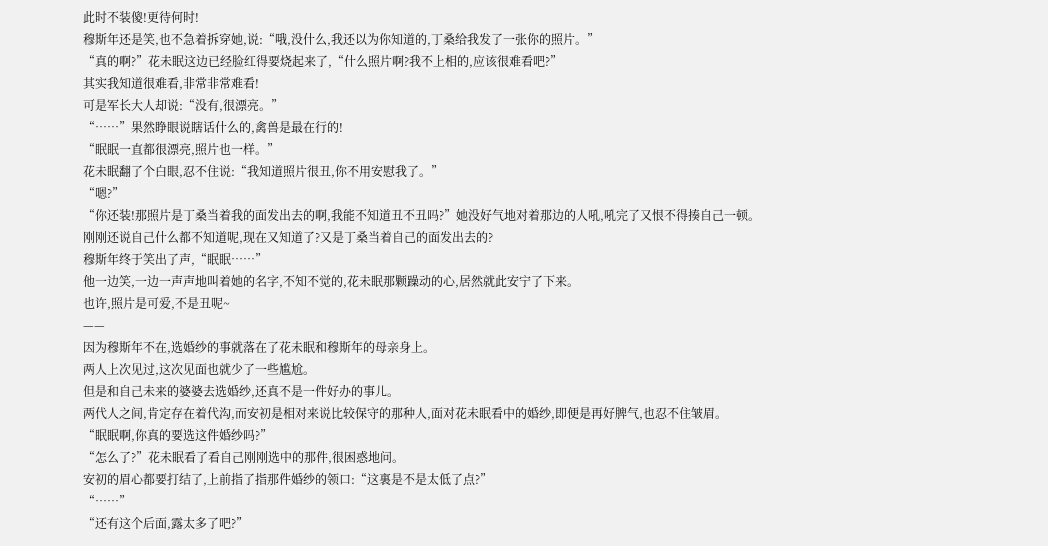此时不装傻!更待何时!
穆斯年还是笑,也不急着拆穿她,说:“哦,没什么,我还以为你知道的,丁桑给我发了一张你的照片。”
“真的啊?”花未眠这边已经脸红得要烧起来了,“什么照片啊?我不上相的,应该很难看吧?”
其实我知道很难看,非常非常难看!
可是军长大人却说:“没有,很漂亮。”
“……”果然睁眼说瞎话什么的,禽兽是最在行的!
“眠眠一直都很漂亮,照片也一样。”
花未眠翻了个白眼,忍不住说:“我知道照片很丑,你不用安慰我了。”
“嗯?”
“你还装!那照片是丁桑当着我的面发出去的啊,我能不知道丑不丑吗?”她没好气地对着那边的人吼,吼完了又恨不得揍自己一顿。
刚刚还说自己什么都不知道呢,现在又知道了?又是丁桑当着自己的面发出去的?
穆斯年终于笑出了声,“眠眠……”
他一边笑,一边一声声地叫着她的名字,不知不觉的,花未眠那颗躁动的心,居然就此安宁了下来。
也许,照片是可爱,不是丑呢~
——
因为穆斯年不在,选婚纱的事就落在了花未眠和穆斯年的母亲身上。
两人上次见过,这次见面也就少了一些尴尬。
但是和自己未来的婆婆去选婚纱,还真不是一件好办的事儿。
两代人之间,肯定存在着代沟,而安初是相对来说比较保守的那种人,面对花未眠看中的婚纱,即便是再好脾气,也忍不住皱眉。
“眠眠啊,你真的要选这件婚纱吗?”
“怎么了?”花未眠看了看自己刚刚选中的那件,很困惑地问。
安初的眉心都要打结了,上前指了指那件婚纱的领口:“这裏是不是太低了点?”
“……”
“还有这个后面,露太多了吧?”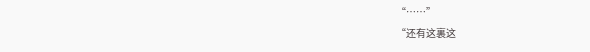“……”
“还有这裏这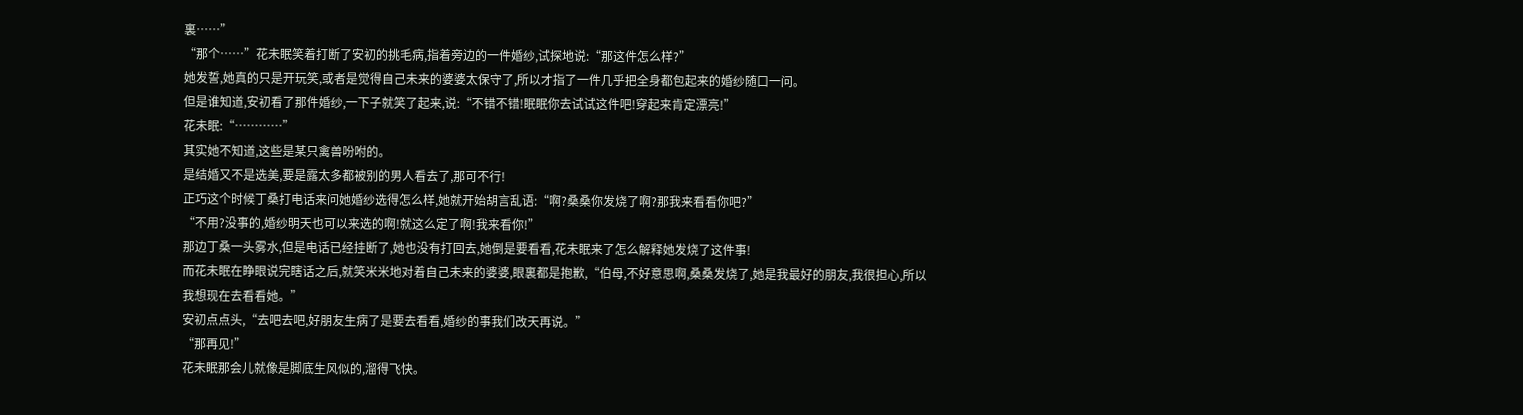裏……”
“那个……”花未眠笑着打断了安初的挑毛病,指着旁边的一件婚纱,试探地说:“那这件怎么样?”
她发誓,她真的只是开玩笑,或者是觉得自己未来的婆婆太保守了,所以才指了一件几乎把全身都包起来的婚纱随口一问。
但是谁知道,安初看了那件婚纱,一下子就笑了起来,说:“不错不错!眠眠你去试试这件吧!穿起来肯定漂亮!”
花未眠:“…………”
其实她不知道,这些是某只禽兽吩咐的。
是结婚又不是选美,要是露太多都被别的男人看去了,那可不行!
正巧这个时候丁桑打电话来问她婚纱选得怎么样,她就开始胡言乱语:“啊?桑桑你发烧了啊?那我来看看你吧?”
“不用?没事的,婚纱明天也可以来选的啊!就这么定了啊!我来看你!”
那边丁桑一头雾水,但是电话已经挂断了,她也没有打回去,她倒是要看看,花未眠来了怎么解释她发烧了这件事!
而花未眠在睁眼说完瞎话之后,就笑米米地对着自己未来的婆婆,眼裏都是抱歉,“伯母,不好意思啊,桑桑发烧了,她是我最好的朋友,我很担心,所以我想现在去看看她。”
安初点点头,“去吧去吧,好朋友生病了是要去看看,婚纱的事我们改天再说。”
“那再见!”
花未眠那会儿就像是脚底生风似的,溜得飞快。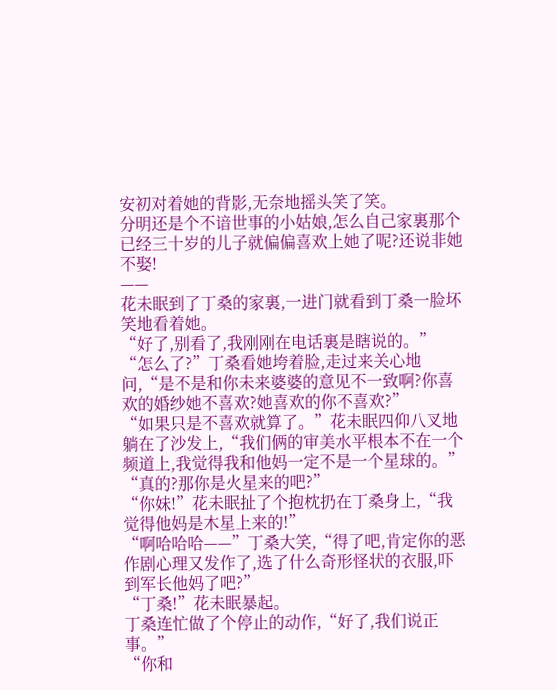安初对着她的背影,无奈地摇头笑了笑。
分明还是个不谙世事的小姑娘,怎么自己家裏那个已经三十岁的儿子就偏偏喜欢上她了呢?还说非她不娶!
——
花未眠到了丁桑的家裏,一进门就看到丁桑一脸坏笑地看着她。
“好了,别看了,我刚刚在电话裏是瞎说的。”
“怎么了?”丁桑看她垮着脸,走过来关心地问,“是不是和你未来婆婆的意见不一致啊?你喜欢的婚纱她不喜欢?她喜欢的你不喜欢?”
“如果只是不喜欢就算了。”花未眠四仰八叉地躺在了沙发上,“我们俩的审美水平根本不在一个频道上,我觉得我和他妈一定不是一个星球的。”
“真的?那你是火星来的吧?”
“你妹!”花未眠扯了个抱枕扔在丁桑身上,“我觉得他妈是木星上来的!”
“啊哈哈哈——”丁桑大笑,“得了吧,肯定你的恶作剧心理又发作了,选了什么奇形怪状的衣服,吓到军长他妈了吧?”
“丁桑!”花未眠暴起。
丁桑连忙做了个停止的动作,“好了,我们说正事。”
“你和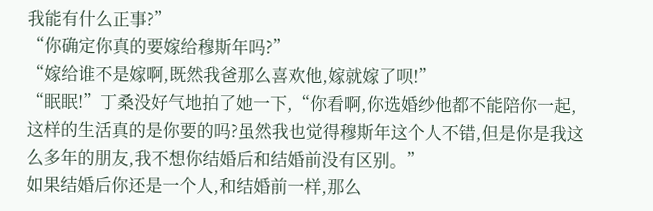我能有什么正事?”
“你确定你真的要嫁给穆斯年吗?”
“嫁给谁不是嫁啊,既然我爸那么喜欢他,嫁就嫁了呗!”
“眠眠!”丁桑没好气地拍了她一下,“你看啊,你选婚纱他都不能陪你一起,这样的生活真的是你要的吗?虽然我也觉得穆斯年这个人不错,但是你是我这么多年的朋友,我不想你结婚后和结婚前没有区别。”
如果结婚后你还是一个人,和结婚前一样,那么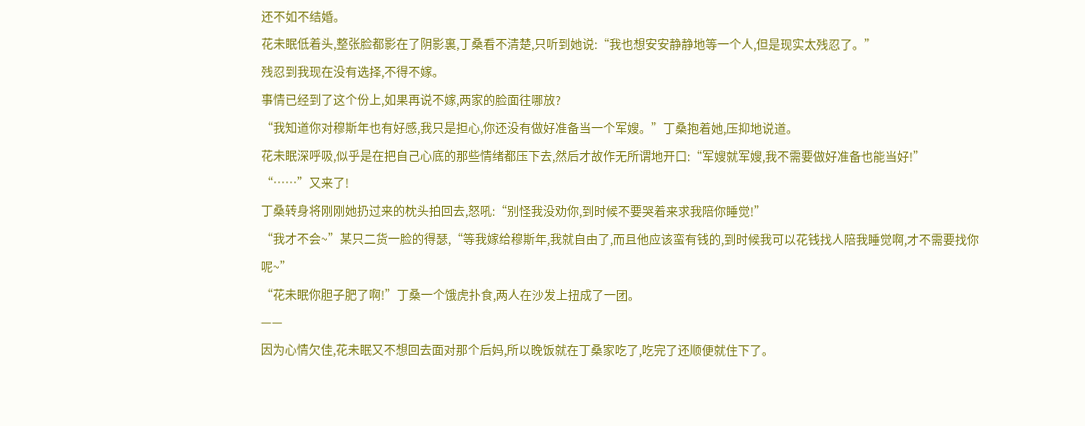还不如不结婚。
花未眠低着头,整张脸都影在了阴影裏,丁桑看不清楚,只听到她说:“我也想安安静静地等一个人,但是现实太残忍了。”
残忍到我现在没有选择,不得不嫁。
事情已经到了这个份上,如果再说不嫁,两家的脸面往哪放?
“我知道你对穆斯年也有好感,我只是担心,你还没有做好准备当一个军嫂。”丁桑抱着她,压抑地说道。
花未眠深呼吸,似乎是在把自己心底的那些情绪都压下去,然后才故作无所谓地开口:“军嫂就军嫂,我不需要做好准备也能当好!”
“……”又来了!
丁桑转身将刚刚她扔过来的枕头拍回去,怒吼:“别怪我没劝你,到时候不要哭着来求我陪你睡觉!”
“我才不会~”某只二货一脸的得瑟,“等我嫁给穆斯年,我就自由了,而且他应该蛮有钱的,到时候我可以花钱找人陪我睡觉啊,才不需要找你呢~”
“花未眠你胆子肥了啊!”丁桑一个饿虎扑食,两人在沙发上扭成了一团。
——
因为心情欠佳,花未眠又不想回去面对那个后妈,所以晚饭就在丁桑家吃了,吃完了还顺便就住下了。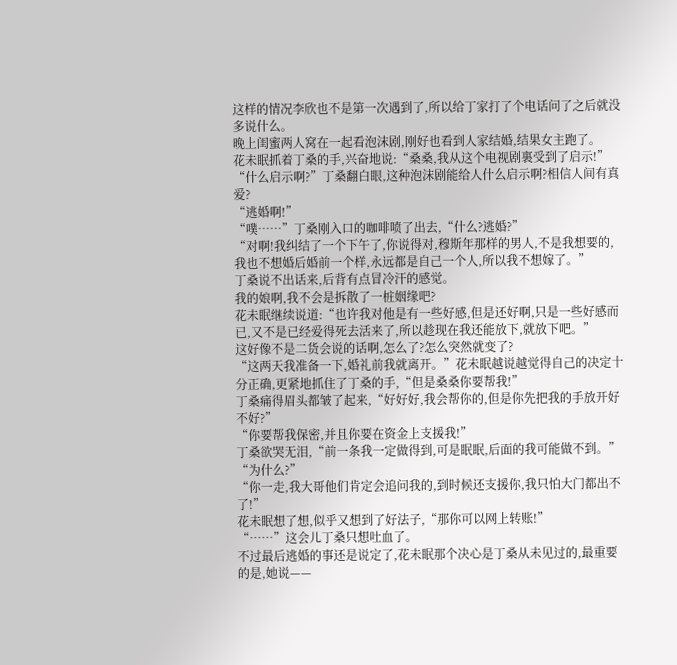这样的情况李欣也不是第一次遇到了,所以给丁家打了个电话问了之后就没多说什么。
晚上闺蜜两人窝在一起看泡沫剧,刚好也看到人家结婚,结果女主跑了。
花未眠抓着丁桑的手,兴奋地说:“桑桑,我从这个电视剧裏受到了启示!”
“什么启示啊?”丁桑翻白眼,这种泡沫剧能给人什么启示啊?相信人间有真爱?
“逃婚啊!”
“噗……”丁桑刚入口的咖啡喷了出去,“什么?逃婚?”
“对啊!我纠结了一个下午了,你说得对,穆斯年那样的男人,不是我想要的,我也不想婚后婚前一个样,永远都是自己一个人,所以我不想嫁了。”
丁桑说不出话来,后背有点冒冷汗的感觉。
我的娘啊,我不会是拆散了一桩姻缘吧?
花未眠继续说道:“也许我对他是有一些好感,但是还好啊,只是一些好感而已,又不是已经爱得死去活来了,所以趁现在我还能放下,就放下吧。”
这好像不是二货会说的话啊,怎么了?怎么突然就变了?
“这两天我准备一下,婚礼前我就离开。”花未眠越说越觉得自己的决定十分正确,更紧地抓住了丁桑的手,“但是桑桑你要帮我!”
丁桑痛得眉头都皱了起来,“好好好,我会帮你的,但是你先把我的手放开好不好?”
“你要帮我保密,并且你要在资金上支援我!”
丁桑欲哭无泪,“前一条我一定做得到,可是眠眠,后面的我可能做不到。”
“为什么?”
“你一走,我大哥他们肯定会追问我的,到时候还支援你,我只怕大门都出不了!”
花未眠想了想,似乎又想到了好法子,“那你可以网上转账!”
“……”这会儿丁桑只想吐血了。
不过最后逃婚的事还是说定了,花未眠那个决心是丁桑从未见过的,最重要的是,她说——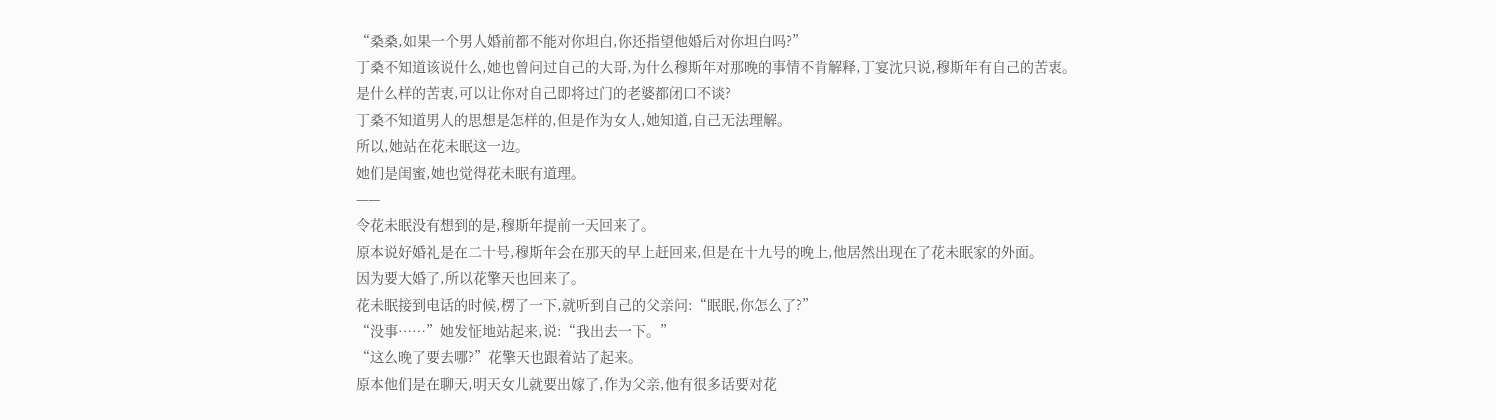“桑桑,如果一个男人婚前都不能对你坦白,你还指望他婚后对你坦白吗?”
丁桑不知道该说什么,她也曾问过自己的大哥,为什么穆斯年对那晚的事情不肯解释,丁宴沈只说,穆斯年有自己的苦衷。
是什么样的苦衷,可以让你对自己即将过门的老婆都闭口不谈?
丁桑不知道男人的思想是怎样的,但是作为女人,她知道,自己无法理解。
所以,她站在花未眠这一边。
她们是闺蜜,她也觉得花未眠有道理。
——
令花未眠没有想到的是,穆斯年提前一天回来了。
原本说好婚礼是在二十号,穆斯年会在那天的早上赶回来,但是在十九号的晚上,他居然出现在了花未眠家的外面。
因为要大婚了,所以花擎天也回来了。
花未眠接到电话的时候,楞了一下,就听到自己的父亲问:“眠眠,你怎么了?”
“没事……”她发怔地站起来,说:“我出去一下。”
“这么晚了要去哪?”花擎天也跟着站了起来。
原本他们是在聊天,明天女儿就要出嫁了,作为父亲,他有很多话要对花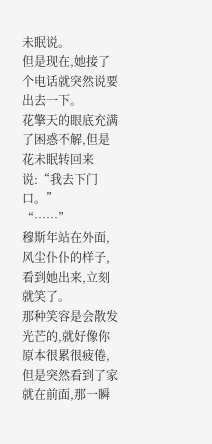未眠说。
但是现在,她接了个电话就突然说要出去一下。
花擎天的眼底充满了困惑不解,但是花未眠转回来说:“我去下门口。”
“……”
穆斯年站在外面,风尘仆仆的样子,看到她出来,立刻就笑了。
那种笑容是会散发光芒的,就好像你原本很累很疲倦,但是突然看到了家就在前面,那一瞬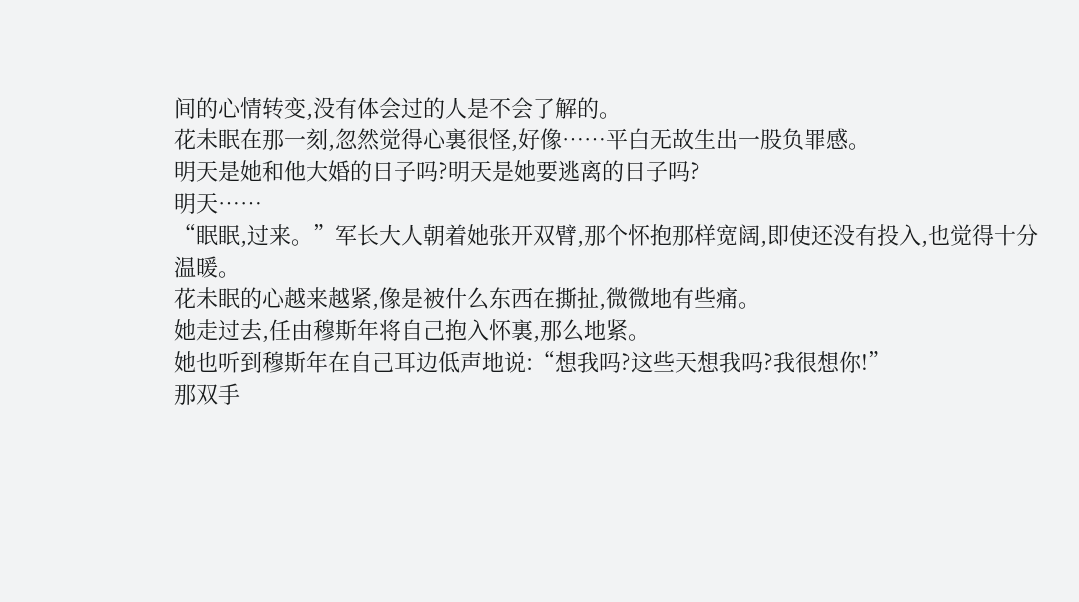间的心情转变,没有体会过的人是不会了解的。
花未眠在那一刻,忽然觉得心裏很怪,好像……平白无故生出一股负罪感。
明天是她和他大婚的日子吗?明天是她要逃离的日子吗?
明天……
“眠眠,过来。”军长大人朝着她张开双臂,那个怀抱那样宽阔,即使还没有投入,也觉得十分温暖。
花未眠的心越来越紧,像是被什么东西在撕扯,微微地有些痛。
她走过去,任由穆斯年将自己抱入怀裏,那么地紧。
她也听到穆斯年在自己耳边低声地说:“想我吗?这些天想我吗?我很想你!”
那双手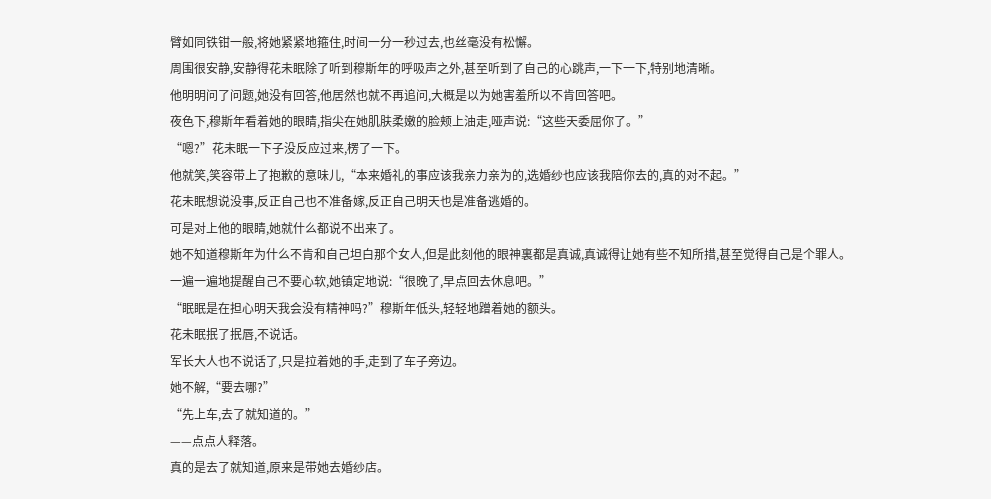臂如同铁钳一般,将她紧紧地箍住,时间一分一秒过去,也丝毫没有松懈。
周围很安静,安静得花未眠除了听到穆斯年的呼吸声之外,甚至听到了自己的心跳声,一下一下,特别地清晰。
他明明问了问题,她没有回答,他居然也就不再追问,大概是以为她害羞所以不肯回答吧。
夜色下,穆斯年看着她的眼睛,指尖在她肌肤柔嫩的脸颊上油走,哑声说:“这些天委屈你了。”
“嗯?”花未眠一下子没反应过来,楞了一下。
他就笑,笑容带上了抱歉的意味儿,“本来婚礼的事应该我亲力亲为的,选婚纱也应该我陪你去的,真的对不起。”
花未眠想说没事,反正自己也不准备嫁,反正自己明天也是准备逃婚的。
可是对上他的眼睛,她就什么都说不出来了。
她不知道穆斯年为什么不肯和自己坦白那个女人,但是此刻他的眼神裏都是真诚,真诚得让她有些不知所措,甚至觉得自己是个罪人。
一遍一遍地提醒自己不要心软,她镇定地说:“很晚了,早点回去休息吧。”
“眠眠是在担心明天我会没有精神吗?”穆斯年低头,轻轻地蹭着她的额头。
花未眠抿了抿唇,不说话。
军长大人也不说话了,只是拉着她的手,走到了车子旁边。
她不解,“要去哪?”
“先上车,去了就知道的。”
——点点人释落。
真的是去了就知道,原来是带她去婚纱店。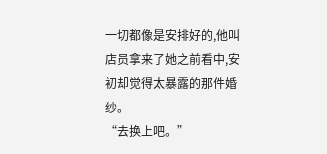一切都像是安排好的,他叫店员拿来了她之前看中,安初却觉得太暴露的那件婚纱。
“去换上吧。”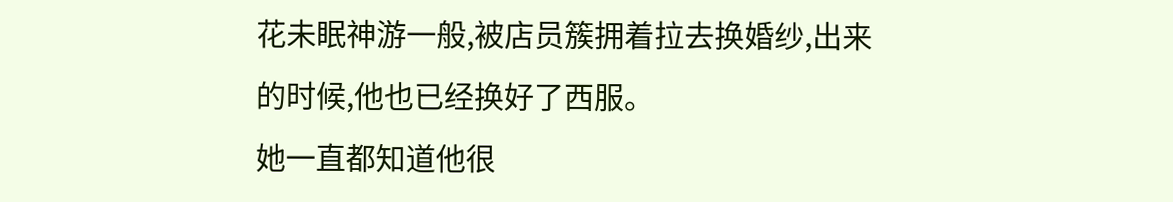花未眠神游一般,被店员簇拥着拉去换婚纱,出来的时候,他也已经换好了西服。
她一直都知道他很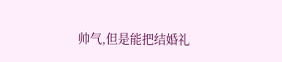帅气,但是能把结婚礼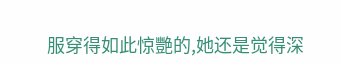服穿得如此惊艷的,她还是觉得深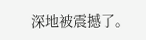深地被震撼了。